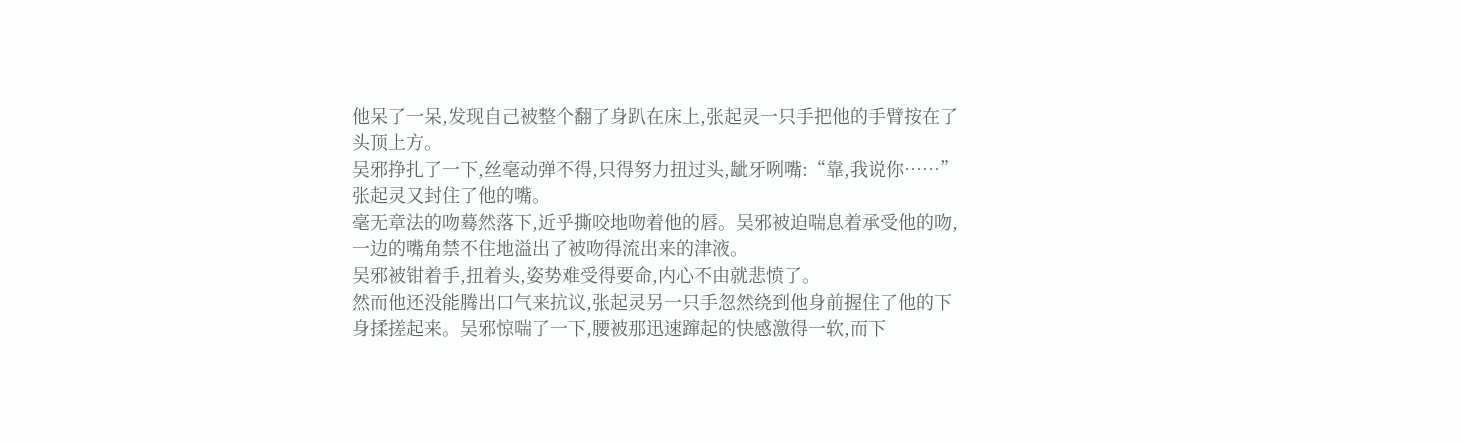他呆了一呆,发现自己被整个翻了身趴在床上,张起灵一只手把他的手臂按在了头顶上方。
吴邪挣扎了一下,丝毫动弹不得,只得努力扭过头,龇牙咧嘴:“靠,我说你……”
张起灵又封住了他的嘴。
毫无章法的吻蓦然落下,近乎撕咬地吻着他的唇。吴邪被迫喘息着承受他的吻,一边的嘴角禁不住地溢出了被吻得流出来的津液。
吴邪被钳着手,扭着头,姿势难受得要命,内心不由就悲愤了。
然而他还没能腾出口气来抗议,张起灵另一只手忽然绕到他身前握住了他的下身揉搓起来。吴邪惊喘了一下,腰被那迅速蹿起的快感激得一软,而下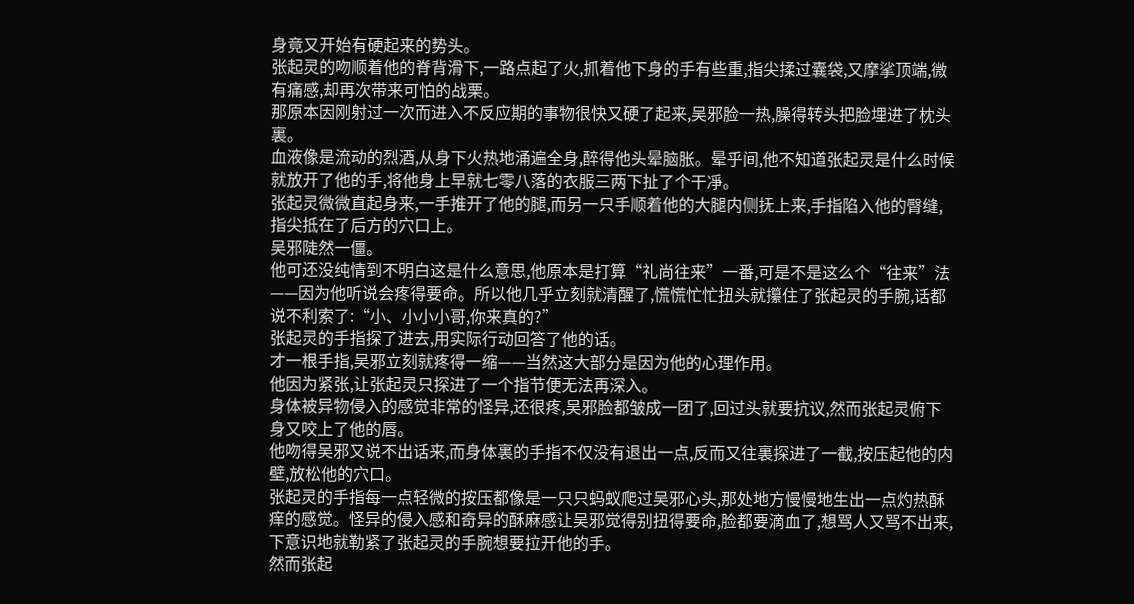身竟又开始有硬起来的势头。
张起灵的吻顺着他的脊背滑下,一路点起了火,抓着他下身的手有些重,指尖揉过囊袋,又摩挲顶端,微有痛感,却再次带来可怕的战栗。
那原本因刚射过一次而进入不反应期的事物很快又硬了起来,吴邪脸一热,臊得转头把脸埋进了枕头裏。
血液像是流动的烈酒,从身下火热地涌遍全身,醉得他头晕脑胀。晕乎间,他不知道张起灵是什么时候就放开了他的手,将他身上早就七零八落的衣服三两下扯了个干凈。
张起灵微微直起身来,一手推开了他的腿,而另一只手顺着他的大腿内侧抚上来,手指陷入他的臀缝,指尖抵在了后方的穴口上。
吴邪陡然一僵。
他可还没纯情到不明白这是什么意思,他原本是打算“礼尚往来”一番,可是不是这么个“往来”法——因为他听说会疼得要命。所以他几乎立刻就清醒了,慌慌忙忙扭头就攥住了张起灵的手腕,话都说不利索了:“小、小小小哥,你来真的?”
张起灵的手指探了进去,用实际行动回答了他的话。
才一根手指,吴邪立刻就疼得一缩——当然这大部分是因为他的心理作用。
他因为紧张,让张起灵只探进了一个指节便无法再深入。
身体被异物侵入的感觉非常的怪异,还很疼,吴邪脸都皱成一团了,回过头就要抗议,然而张起灵俯下身又咬上了他的唇。
他吻得吴邪又说不出话来,而身体裏的手指不仅没有退出一点,反而又往裏探进了一截,按压起他的内壁,放松他的穴口。
张起灵的手指每一点轻微的按压都像是一只只蚂蚁爬过吴邪心头,那处地方慢慢地生出一点灼热酥痒的感觉。怪异的侵入感和奇异的酥麻感让吴邪觉得别扭得要命,脸都要滴血了,想骂人又骂不出来,下意识地就勒紧了张起灵的手腕想要拉开他的手。
然而张起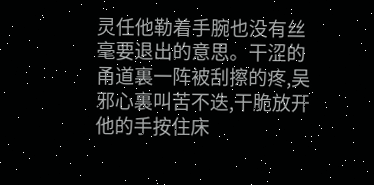灵任他勒着手腕也没有丝毫要退出的意思。干涩的甬道裏一阵被刮擦的疼,吴邪心裏叫苦不迭,干脆放开他的手按住床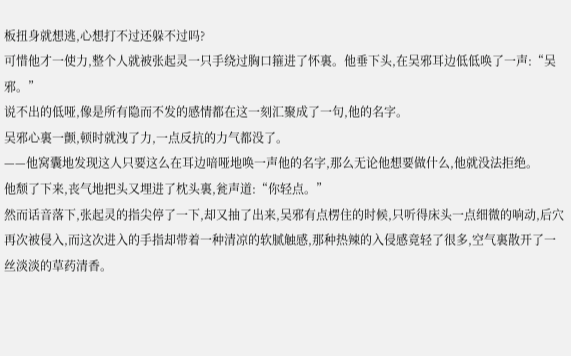板扭身就想逃,心想打不过还躲不过吗?
可惜他才一使力,整个人就被张起灵一只手绕过胸口箍进了怀裏。他垂下头,在吴邪耳边低低唤了一声:“吴邪。”
说不出的低哑,像是所有隐而不发的感情都在这一刻汇聚成了一句,他的名字。
吴邪心裏一颤,顿时就洩了力,一点反抗的力气都没了。
——他窝囊地发现这人只要这么在耳边喑哑地唤一声他的名字,那么无论他想要做什么,他就没法拒绝。
他颓了下来,丧气地把头又埋进了枕头裏,瓮声道:“你轻点。”
然而话音落下,张起灵的指尖停了一下,却又抽了出来,吴邪有点楞住的时候,只听得床头一点细微的响动,后穴再次被侵入,而这次进入的手指却带着一种清凉的软腻触感,那种热辣的入侵感竟轻了很多,空气裏散开了一丝淡淡的草药清香。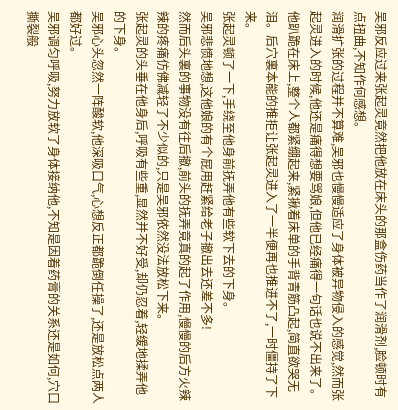吴邪反应过来张起灵竟然把他放在床头的那盒伤药当作了润滑剂,脸顿时有点扭曲,不知作何感想。
润滑扩张的过程并不算难,吴邪也慢慢适应了身体被异物侵入的感觉,然而张起灵进入的时候,他还是痛得想要骂娘,但他已经痛得一句话也说不出来了。
他趴跪在床上,整个人都紧绷起来,紧揪着床单的手背青筋凸起,简直欲哭无泪。后穴裏本能的推拒让张起灵进入了一半便再也推进不了,一时僵持了下来。
张起灵顿了一下,手绕至他身前抚弄他有些软下去的下身。
吴邪悲愤地想,这他娘的有个屁用赶紧给老子撤出去还差不多!
然而后头裏的事物没有往后撤,前头的抚弄竟真的起了作用,慢慢的后方火辣辣的疼痛仿佛减轻了不少似的,只是吴邪依然没法放松下来。
张起灵的头垂在他身后,呼吸有些重,显然并不好受,却仍忍着,轻缓地揉弄他的下身。
吴邪心头忽然一阵酸软,他深吸口气,心想反正都跪倒任操了,还是放松点两人都好过。
吴邪调匀呼吸,努力放软了身体接纳他,不知是因着药膏的关系还是如何,穴口撕裂般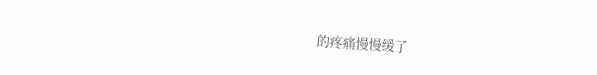的疼痛慢慢缓了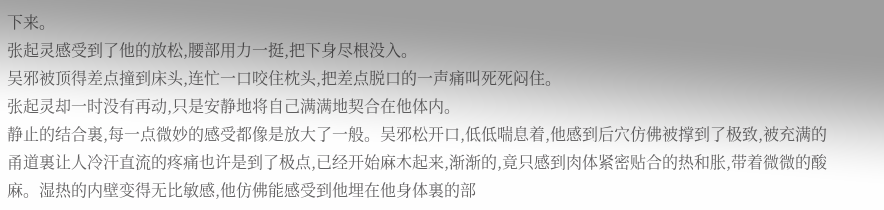下来。
张起灵感受到了他的放松,腰部用力一挺,把下身尽根没入。
吴邪被顶得差点撞到床头,连忙一口咬住枕头,把差点脱口的一声痛叫死死闷住。
张起灵却一时没有再动,只是安静地将自己满满地契合在他体内。
静止的结合裏,每一点微妙的感受都像是放大了一般。吴邪松开口,低低喘息着,他感到后穴仿佛被撑到了极致,被充满的甬道裏让人冷汗直流的疼痛也许是到了极点,已经开始麻木起来,渐渐的,竟只感到肉体紧密贴合的热和胀,带着微微的酸麻。湿热的内壁变得无比敏感,他仿佛能感受到他埋在他身体裏的部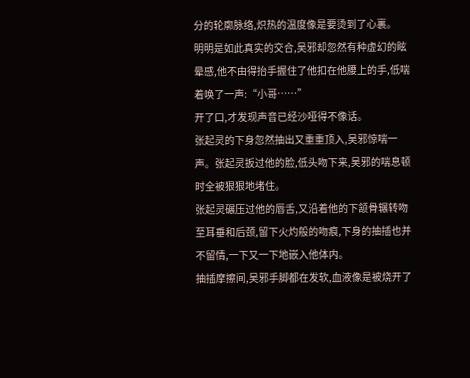分的轮廓脉络,炽热的温度像是要烫到了心裏。
明明是如此真实的交合,吴邪却忽然有种虚幻的眩晕感,他不由得抬手握住了他扣在他腰上的手,低喘着唤了一声:“小哥……”
开了口,才发现声音已经沙哑得不像话。
张起灵的下身忽然抽出又重重顶入,吴邪惊喘一声。张起灵扳过他的脸,低头吻下来,吴邪的喘息顿时全被狠狠地堵住。
张起灵碾压过他的唇舌,又沿着他的下颔骨辗转吻至耳垂和后颈,留下火灼般的吻痕,下身的抽插也并不留情,一下又一下地嵌入他体内。
抽插摩擦间,吴邪手脚都在发软,血液像是被烧开了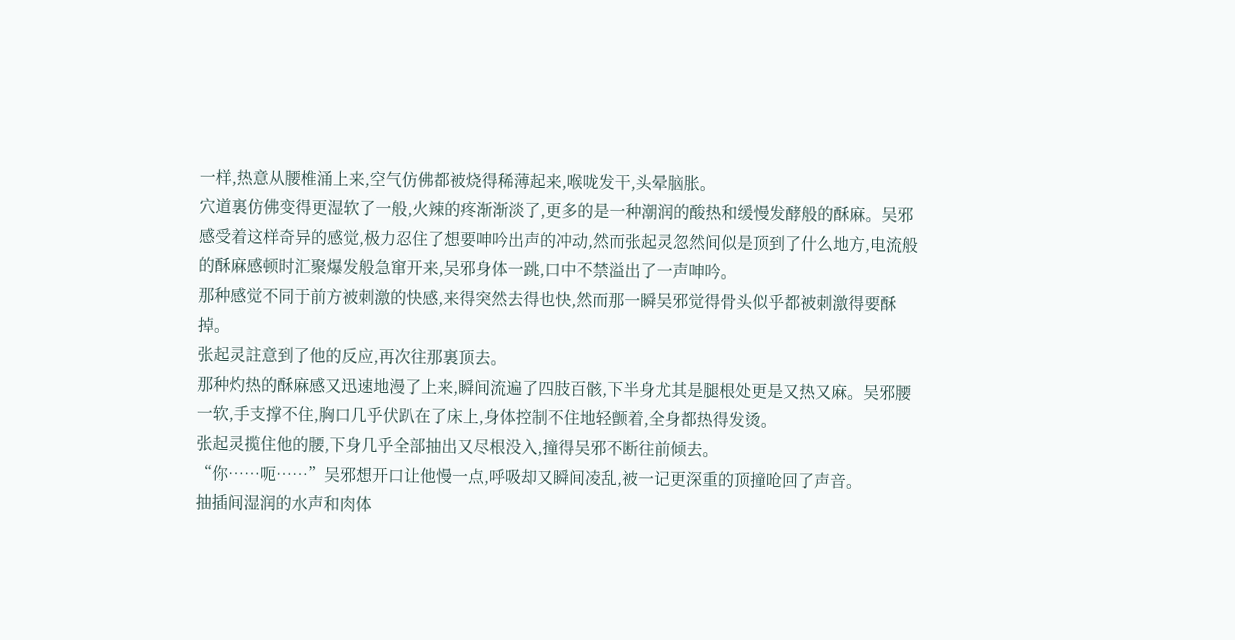一样,热意从腰椎涌上来,空气仿佛都被烧得稀薄起来,喉咙发干,头晕脑胀。
穴道裏仿佛变得更湿软了一般,火辣的疼渐渐淡了,更多的是一种潮润的酸热和缓慢发酵般的酥麻。吴邪感受着这样奇异的感觉,极力忍住了想要呻吟出声的冲动,然而张起灵忽然间似是顶到了什么地方,电流般的酥麻感顿时汇聚爆发般急窜开来,吴邪身体一跳,口中不禁溢出了一声呻吟。
那种感觉不同于前方被刺激的快感,来得突然去得也快,然而那一瞬吴邪觉得骨头似乎都被刺激得要酥掉。
张起灵註意到了他的反应,再次往那裏顶去。
那种灼热的酥麻感又迅速地漫了上来,瞬间流遍了四肢百骸,下半身尤其是腿根处更是又热又麻。吴邪腰一软,手支撑不住,胸口几乎伏趴在了床上,身体控制不住地轻颤着,全身都热得发烫。
张起灵揽住他的腰,下身几乎全部抽出又尽根没入,撞得吴邪不断往前倾去。
“你……呃……”吴邪想开口让他慢一点,呼吸却又瞬间凌乱,被一记更深重的顶撞呛回了声音。
抽插间湿润的水声和肉体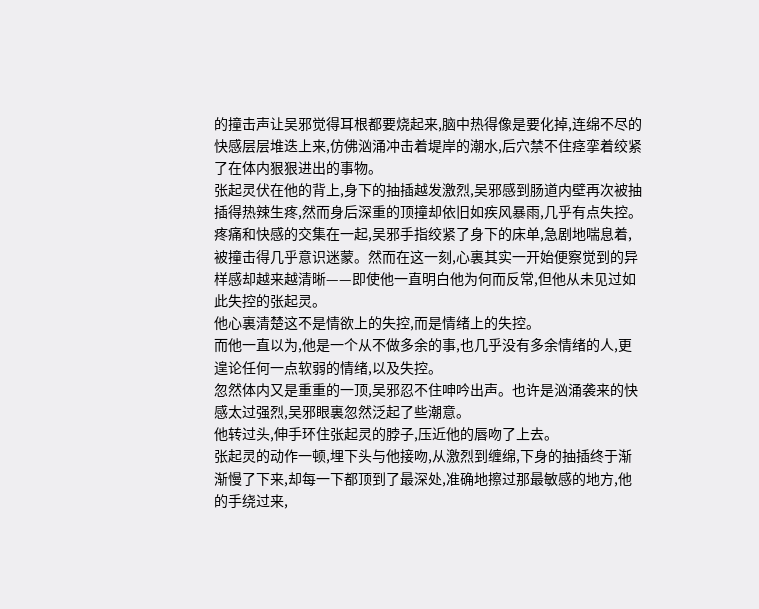的撞击声让吴邪觉得耳根都要烧起来,脑中热得像是要化掉,连绵不尽的快感层层堆迭上来,仿佛汹涌冲击着堤岸的潮水,后穴禁不住痉挛着绞紧了在体内狠狠进出的事物。
张起灵伏在他的背上,身下的抽插越发激烈,吴邪感到肠道内壁再次被抽插得热辣生疼,然而身后深重的顶撞却依旧如疾风暴雨,几乎有点失控。
疼痛和快感的交集在一起,吴邪手指绞紧了身下的床单,急剧地喘息着,被撞击得几乎意识迷蒙。然而在这一刻,心裏其实一开始便察觉到的异样感却越来越清晰——即使他一直明白他为何而反常,但他从未见过如此失控的张起灵。
他心裏清楚这不是情欲上的失控,而是情绪上的失控。
而他一直以为,他是一个从不做多余的事,也几乎没有多余情绪的人,更遑论任何一点软弱的情绪,以及失控。
忽然体内又是重重的一顶,吴邪忍不住呻吟出声。也许是汹涌袭来的快感太过强烈,吴邪眼裏忽然泛起了些潮意。
他转过头,伸手环住张起灵的脖子,压近他的唇吻了上去。
张起灵的动作一顿,埋下头与他接吻,从激烈到缠绵,下身的抽插终于渐渐慢了下来,却每一下都顶到了最深处,准确地擦过那最敏感的地方,他的手绕过来,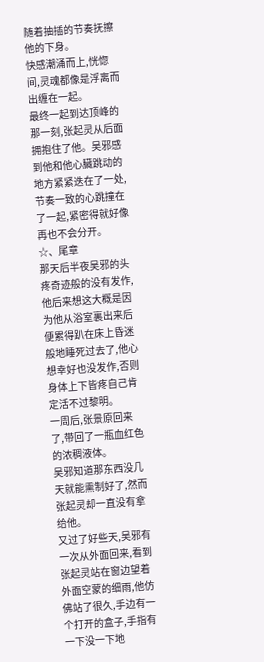随着抽插的节奏抚擦他的下身。
快感潮涌而上,恍惚间,灵魂都像是浮离而出缠在一起。
最终一起到达顶峰的那一刻,张起灵从后面拥抱住了他。吴邪感到他和他心臟跳动的地方紧紧迭在了一处,节奏一致的心跳撞在了一起,紧密得就好像再也不会分开。
☆、尾章
那天后半夜吴邪的头疼奇迹般的没有发作,他后来想这大概是因为他从浴室裏出来后便累得趴在床上昏迷般地睡死过去了,他心想幸好也没发作,否则身体上下皆疼自己肯定活不过黎明。
一周后,张景原回来了,带回了一瓶血红色的浓稠液体。
吴邪知道那东西没几天就能熏制好了,然而张起灵却一直没有拿给他。
又过了好些天,吴邪有一次从外面回来,看到张起灵站在窗边望着外面空蒙的细雨,他仿佛站了很久,手边有一个打开的盒子,手指有一下没一下地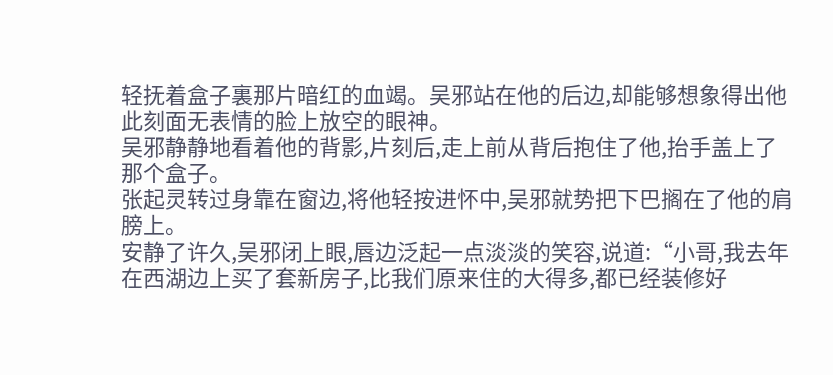轻抚着盒子裏那片暗红的血竭。吴邪站在他的后边,却能够想象得出他此刻面无表情的脸上放空的眼神。
吴邪静静地看着他的背影,片刻后,走上前从背后抱住了他,抬手盖上了那个盒子。
张起灵转过身靠在窗边,将他轻按进怀中,吴邪就势把下巴搁在了他的肩膀上。
安静了许久,吴邪闭上眼,唇边泛起一点淡淡的笑容,说道:“小哥,我去年在西湖边上买了套新房子,比我们原来住的大得多,都已经装修好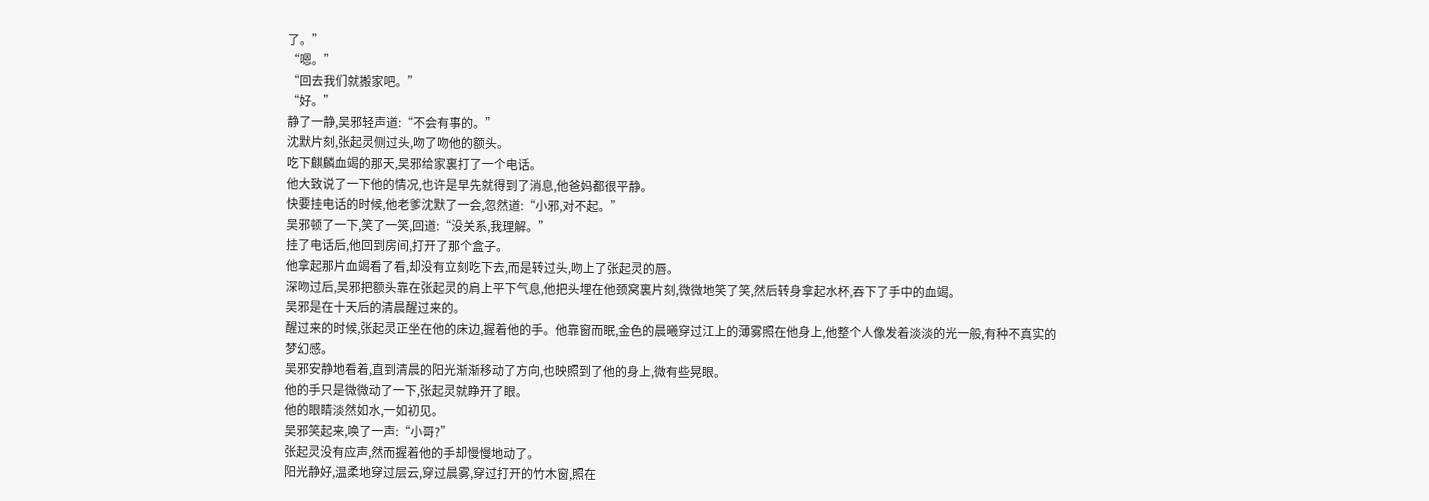了。”
“嗯。”
“回去我们就搬家吧。”
“好。”
静了一静,吴邪轻声道:“不会有事的。”
沈默片刻,张起灵侧过头,吻了吻他的额头。
吃下麒麟血竭的那天,吴邪给家裏打了一个电话。
他大致说了一下他的情况,也许是早先就得到了消息,他爸妈都很平静。
快要挂电话的时候,他老爹沈默了一会,忽然道:“小邪,对不起。”
吴邪顿了一下,笑了一笑,回道:“没关系,我理解。”
挂了电话后,他回到房间,打开了那个盒子。
他拿起那片血竭看了看,却没有立刻吃下去,而是转过头,吻上了张起灵的唇。
深吻过后,吴邪把额头靠在张起灵的肩上平下气息,他把头埋在他颈窝裏片刻,微微地笑了笑,然后转身拿起水杯,吞下了手中的血竭。
吴邪是在十天后的清晨醒过来的。
醒过来的时候,张起灵正坐在他的床边,握着他的手。他靠窗而眠,金色的晨曦穿过江上的薄雾照在他身上,他整个人像发着淡淡的光一般,有种不真实的梦幻感。
吴邪安静地看着,直到清晨的阳光渐渐移动了方向,也映照到了他的身上,微有些晃眼。
他的手只是微微动了一下,张起灵就睁开了眼。
他的眼睛淡然如水,一如初见。
吴邪笑起来,唤了一声:“小哥?”
张起灵没有应声,然而握着他的手却慢慢地动了。
阳光静好,温柔地穿过层云,穿过晨雾,穿过打开的竹木窗,照在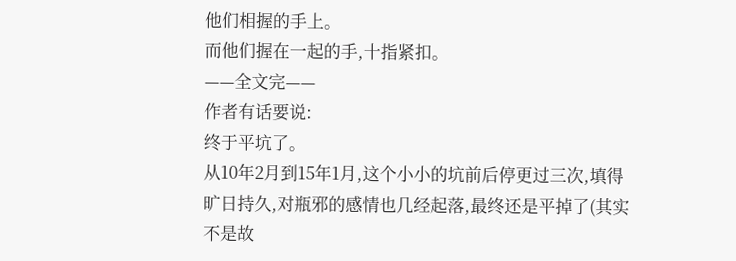他们相握的手上。
而他们握在一起的手,十指紧扣。
——全文完——
作者有话要说:
终于平坑了。
从10年2月到15年1月,这个小小的坑前后停更过三次,填得旷日持久,对瓶邪的感情也几经起落,最终还是平掉了(其实不是故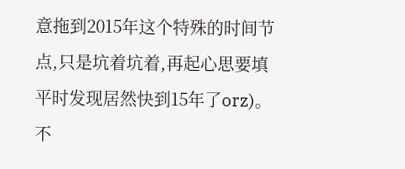意拖到2015年这个特殊的时间节点,只是坑着坑着,再起心思要填平时发现居然快到15年了orz)。
不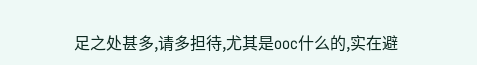足之处甚多,请多担待,尤其是ooc什么的,实在避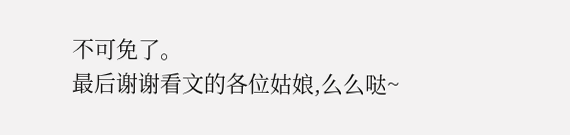不可免了。
最后谢谢看文的各位姑娘,么么哒~